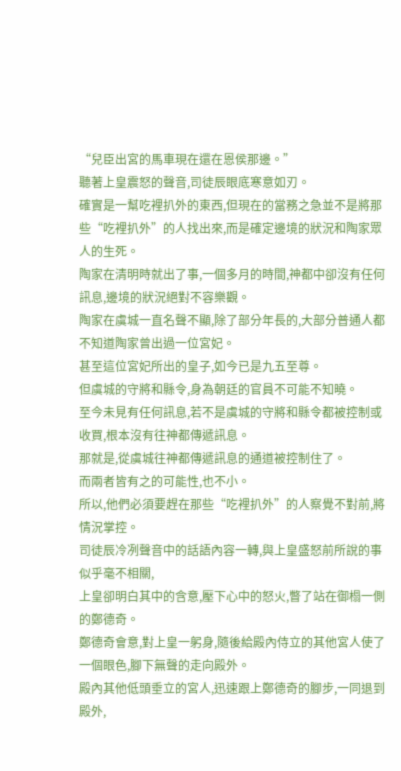“兒臣出宮的馬車現在還在恩侯那邊。”
聽著上皇震怒的聲音,司徒辰眼底寒意如刃。
確實是一幫吃裡扒外的東西,但現在的當務之急並不是將那些“吃裡扒外”的人找出來,而是確定邊境的狀況和陶家眾人的生死。
陶家在清明時就出了事,一個多月的時間,神都中卻沒有任何訊息,邊境的狀況絕對不容樂觀。
陶家在虞城一直名聲不顯,除了部分年長的,大部分普通人都不知道陶家曾出過一位宮妃。
甚至這位宮妃所出的皇子,如今已是九五至尊。
但虞城的守將和縣令,身為朝廷的官員不可能不知曉。
至今未見有任何訊息,若不是虞城的守將和縣令都被控制或收買,根本沒有往神都傳遞訊息。
那就是,從虞城往神都傳遞訊息的通道被控制住了。
而兩者皆有之的可能性,也不小。
所以,他們必須要趕在那些“吃裡扒外”的人察覺不對前,將情況掌控。
司徒辰冷冽聲音中的話語內容一轉,與上皇盛怒前所說的事似乎毫不相關,
上皇卻明白其中的含意,壓下心中的怒火,瞥了站在御榻一側的鄭德奇。
鄭德奇會意,對上皇一躬身,隨後給殿內侍立的其他宮人使了一個眼色,腳下無聲的走向殿外。
殿內其他低頭垂立的宮人,迅速跟上鄭德奇的腳步,一同退到殿外,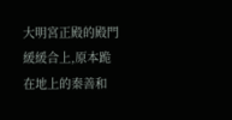大明宮正殿的殿門緩緩合上,原本跪在地上的秦善和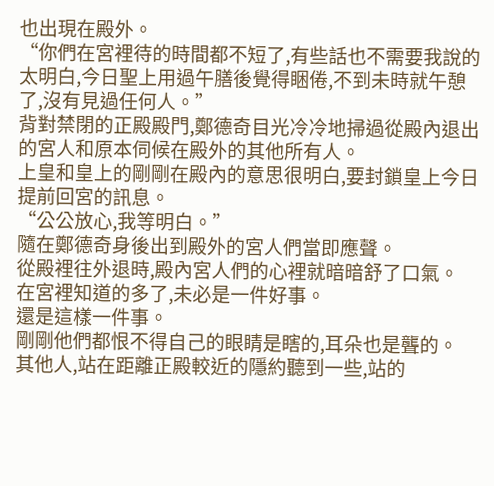也出現在殿外。
“你們在宮裡待的時間都不短了,有些話也不需要我說的太明白,今日聖上用過午膳後覺得睏倦,不到未時就午憩了,沒有見過任何人。”
背對禁閉的正殿殿門,鄭德奇目光冷冷地掃過從殿內退出的宮人和原本伺候在殿外的其他所有人。
上皇和皇上的剛剛在殿內的意思很明白,要封鎖皇上今日提前回宮的訊息。
“公公放心,我等明白。”
隨在鄭德奇身後出到殿外的宮人們當即應聲。
從殿裡往外退時,殿內宮人們的心裡就暗暗舒了口氣。
在宮裡知道的多了,未必是一件好事。
還是這樣一件事。
剛剛他們都恨不得自己的眼睛是瞎的,耳朵也是聾的。
其他人,站在距離正殿較近的隱約聽到一些,站的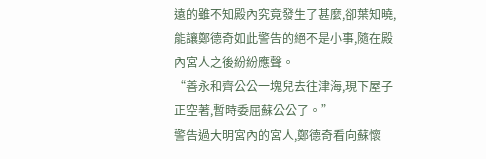遠的雖不知殿內究竟發生了甚麼,卻葉知曉,能讓鄭德奇如此警告的絕不是小事,隨在殿內宮人之後紛紛應聲。
“善永和齊公公一塊兒去往津海,現下屋子正空著,暫時委屈蘇公公了。”
警告過大明宮內的宮人,鄭德奇看向蘇懷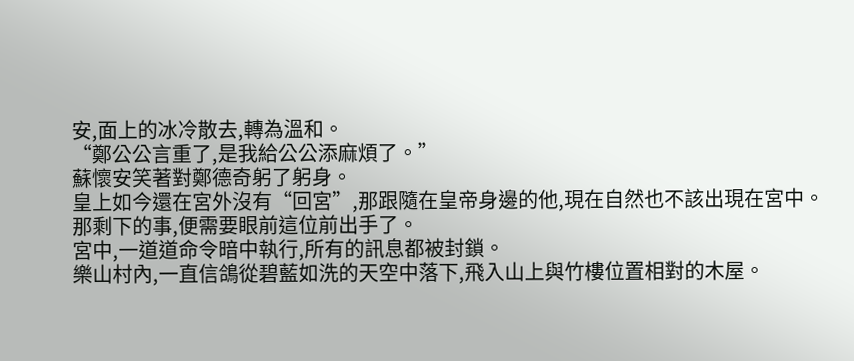安,面上的冰冷散去,轉為溫和。
“鄭公公言重了,是我給公公添麻煩了。”
蘇懷安笑著對鄭德奇躬了躬身。
皇上如今還在宮外沒有“回宮”,那跟隨在皇帝身邊的他,現在自然也不該出現在宮中。
那剩下的事,便需要眼前這位前出手了。
宮中,一道道命令暗中執行,所有的訊息都被封鎖。
樂山村內,一直信鴿從碧藍如洗的天空中落下,飛入山上與竹樓位置相對的木屋。